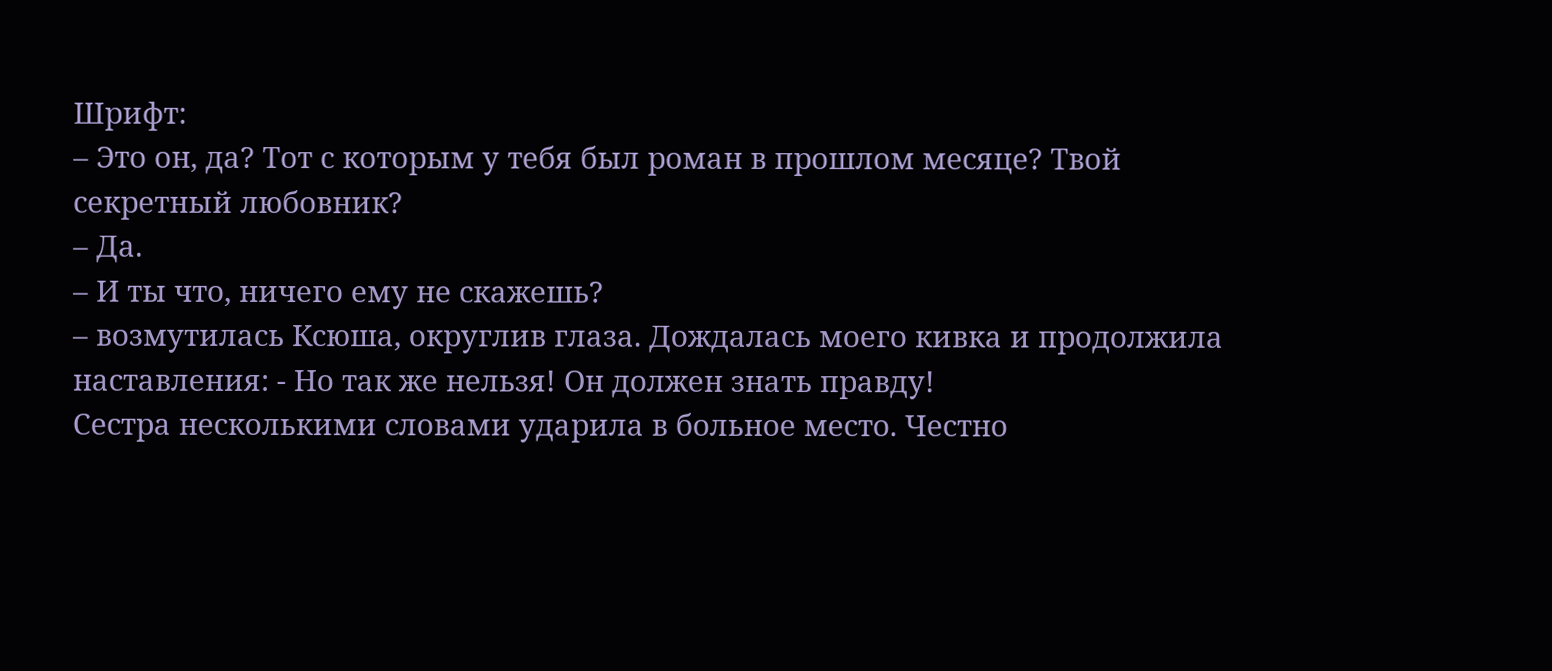Шрифт:
– Это он, да? Тот с которым у тебя был роман в прошлом месяце? Твой секретный любовник?
– Да.
– И ты что, ничего ему не скажешь?
– возмутилась Ксюша, округлив глаза. Дождалась моего кивка и продолжила наставления: - Но так же нельзя! Он должен знать правду!
Сестра несколькими словами ударила в больное место. Честно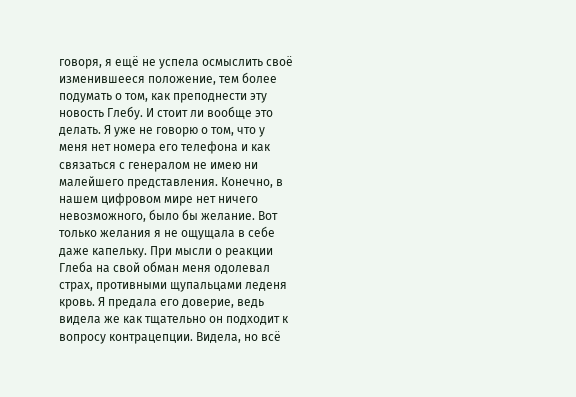говоря, я ещё не успела осмыслить своё изменившееся положение, тем более подумать о том, как преподнести эту новость Глебу. И стоит ли вообще это делать. Я уже не говорю о том, что у меня нет номера его телефона и как связаться с генералом не имею ни малейшего представления. Конечно, в нашем цифровом мире нет ничего невозможного, было бы желание. Вот только желания я не ощущала в себе даже капельку. При мысли о реакции Глеба на свой обман меня одолевал страх, противными щупальцами леденя кровь. Я предала его доверие, ведь видела же как тщательно он подходит к вопросу контрацепции. Видела, но всё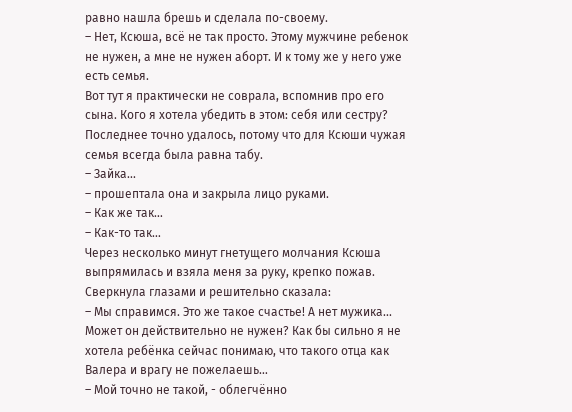равно нашла брешь и сделала по-своему.
– Нет, Ксюша, всё не так просто. Этому мужчине ребенок не нужен, а мне не нужен аборт. И к тому же у него уже есть семья.
Вот тут я практически не соврала, вспомнив про его сына. Кого я хотела убедить в этом: себя или сестру? Последнее точно удалось, потому что для Ксюши чужая семья всегда была равна табу.
– Зайка...
– прошептала она и закрыла лицо руками.
– Как же так…
– Как-то так…
Через несколько минут гнетущего молчания Ксюша выпрямилась и взяла меня за руку, крепко пожав. Сверкнула глазами и решительно сказала:
– Мы справимся. Это же такое счастье! А нет мужика... Может он действительно не нужен? Как бы сильно я не хотела ребёнка сейчас понимаю, что такого отца как Валера и врагу не пожелаешь…
– Мой точно не такой, - облегчённо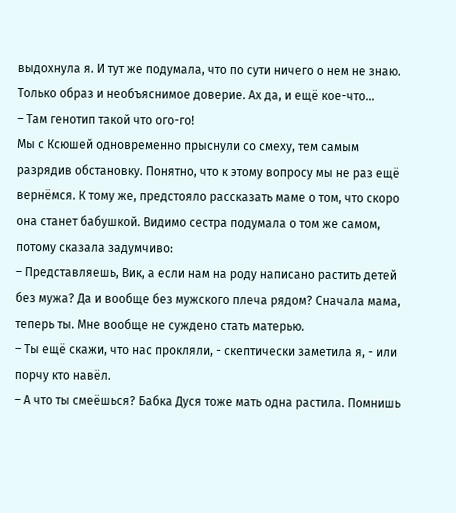выдохнула я. И тут же подумала, что по сути ничего о нем не знаю. Только образ и необъяснимое доверие. Ах да, и ещё кое-что...
– Там генотип такой что ого-го!
Мы с Ксюшей одновременно прыснули со смеху, тем самым разрядив обстановку. Понятно, что к этому вопросу мы не раз ещё вернёмся. К тому же, предстояло рассказать маме о том, что скоро она станет бабушкой. Видимо сестра подумала о том же самом, потому сказала задумчиво:
– Представляешь, Вик, а если нам на роду написано растить детей без мужа? Да и вообще без мужского плеча рядом? Сначала мама, теперь ты. Мне вообще не суждено стать матерью.
– Ты ещё скажи, что нас прокляли, - скептически заметила я, - или порчу кто навёл.
– А что ты смеёшься? Бабка Дуся тоже мать одна растила. Помнишь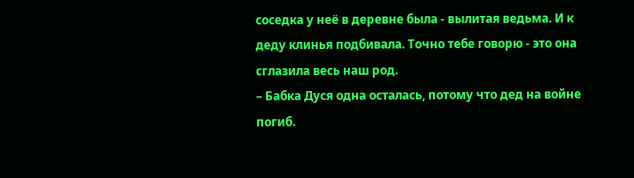соседка у неё в деревне была - вылитая ведьма. И к деду клинья подбивала. Точно тебе говорю - это она сглазила весь наш род.
– Бабка Дуся одна осталась, потому что дед на войне погиб.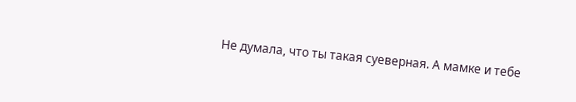Не думала, что ты такая суеверная. А мамке и тебе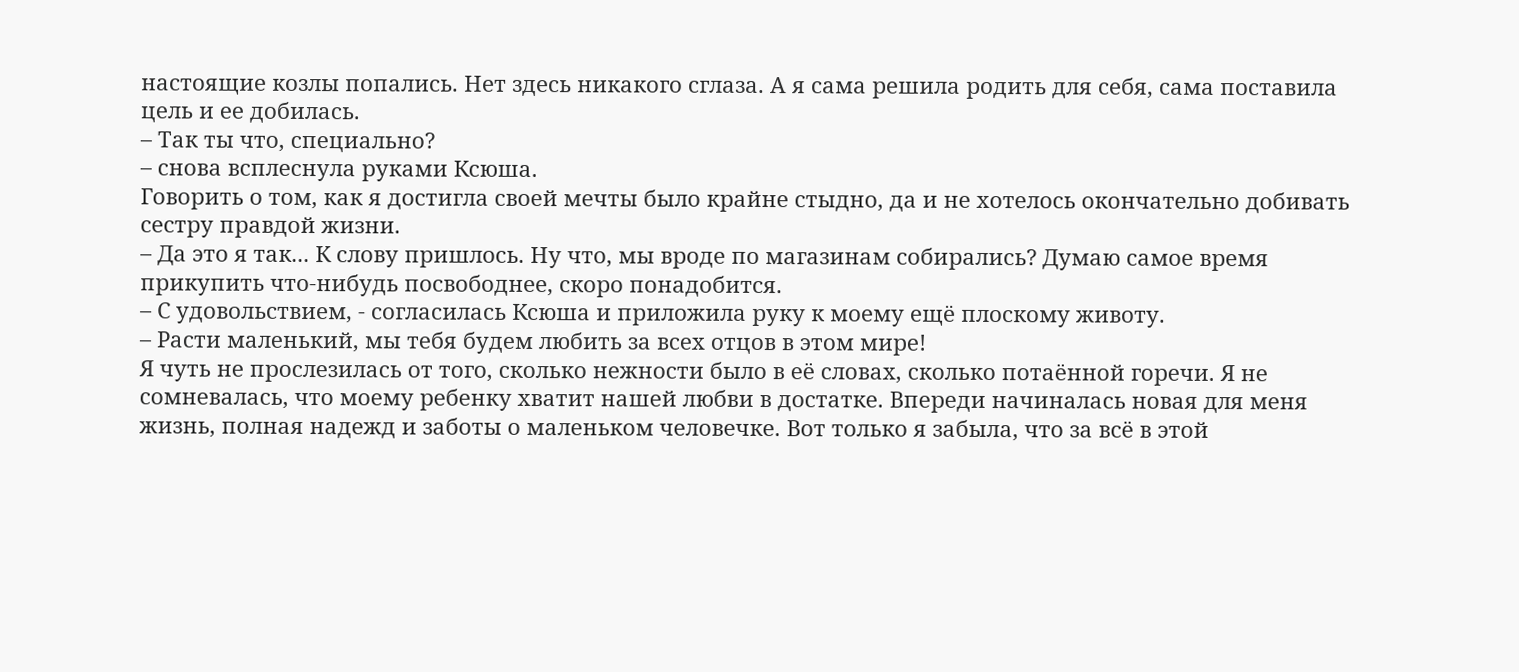настоящие козлы попались. Нет здесь никакого сглаза. А я сама решила родить для себя, сама поставила цель и ее добилась.
– Так ты что, специально?
– снова всплеснула руками Ксюша.
Говорить о том, как я достигла своей мечты было крайне стыдно, да и не хотелось окончательно добивать сестру правдой жизни.
– Да это я так... К слову пришлось. Ну что, мы вроде по магазинам собирались? Думаю самое время прикупить что-нибудь посвободнее, скоро понадобится.
– С удовольствием, - согласилась Ксюша и приложила руку к моему ещё плоскому животу.
– Расти маленький, мы тебя будем любить за всех отцов в этом мире!
Я чуть не прослезилась от того, сколько нежности было в её словах, сколько потаённой горечи. Я не сомневалась, что моему ребенку хватит нашей любви в достатке. Впереди начиналась новая для меня жизнь, полная надежд и заботы о маленьком человечке. Вот только я забыла, что за всё в этой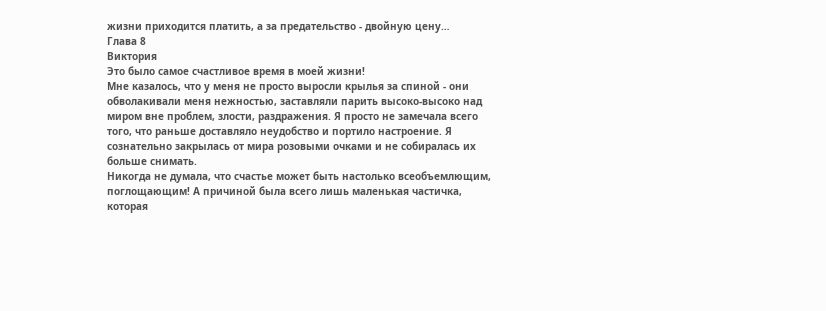жизни приходится платить, а за предательство - двойную цену…
Глава 8
Виктория
Это было самое счастливое время в моей жизни!
Мне казалось, что у меня не просто выросли крылья за спиной - они обволакивали меня нежностью, заставляли парить высоко-высоко над миром вне проблем, злости, раздражения. Я просто не замечала всего того, что раньше доставляло неудобство и портило настроение. Я сознательно закрылась от мира розовыми очками и не собиралась их больше снимать.
Никогда не думала, что счастье может быть настолько всеобъемлющим, поглощающим! А причиной была всего лишь маленькая частичка, которая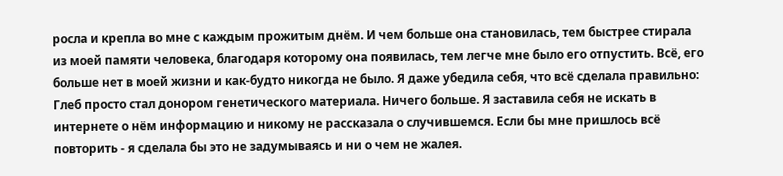росла и крепла во мне с каждым прожитым днём. И чем больше она становилась, тем быстрее стирала из моей памяти человека, благодаря которому она появилась, тем легче мне было его отпустить. Всё, его больше нет в моей жизни и как-будто никогда не было. Я даже убедила себя, что всё сделала правильно: Глеб просто стал донором генетического материала. Ничего больше. Я заставила себя не искать в интернете о нём информацию и никому не рассказала о случившемся. Если бы мне пришлось всё повторить - я сделала бы это не задумываясь и ни о чем не жалея.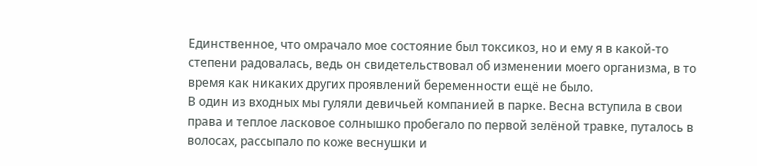Единственное, что омрачало мое состояние был токсикоз, но и ему я в какой-то степени радовалась, ведь он свидетельствовал об изменении моего организма, в то время как никаких других проявлений беременности ещё не было.
В один из входных мы гуляли девичьей компанией в парке. Весна вступила в свои права и теплое ласковое солнышко пробегало по первой зелёной травке, путалось в волосах, рассыпало по коже веснушки и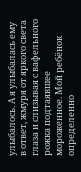улыбалось. А я улыбалась ему в ответ, жмуря от яркого света глаза и слизывая с вафельного рожка подтаявшее мороженное. Мой ребёнок определенно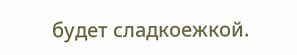будет сладкоежкой.